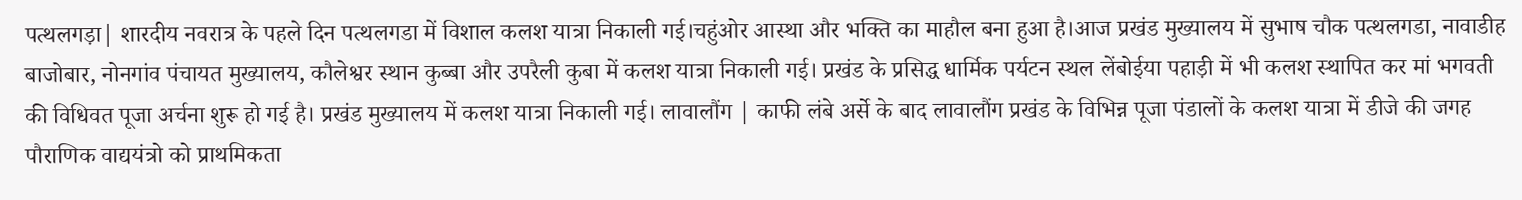पत्थलगड़ा| शारदीय नवरात्र के पहले दिन पत्थलगडा में विशाल कलश यात्रा निकाली गई।चहुंओर आस्था और भक्ति का माहौल बना हुआ है।आज प्रखंड मुख्यालय में सुभाष चौक पत्थलगडा, नावाडीह बाजोबार, नोनगांव पंचायत मुख्यालय, कौलेश्वर स्थान कुब्बा और उपरैली कुबा में कलश यात्रा निकाली गई। प्रखंड के प्रसिद्ध धार्मिक पर्यटन स्थल लेंबोईया पहाड़ी में भी कलश स्थापित कर मां भगवती की विधिवत पूजा अर्चना शुरू हो गई है। प्रखंड मुख्यालय में कलश यात्रा निकाली गई। लावालौंग | काफी लंबे अर्से के बाद लावालौंग प्रखंड के विभिन्न पूजा पंडालों के कलश यात्रा में डीजे की जगह पौराणिक वाद्ययंत्रो को प्राथमिकता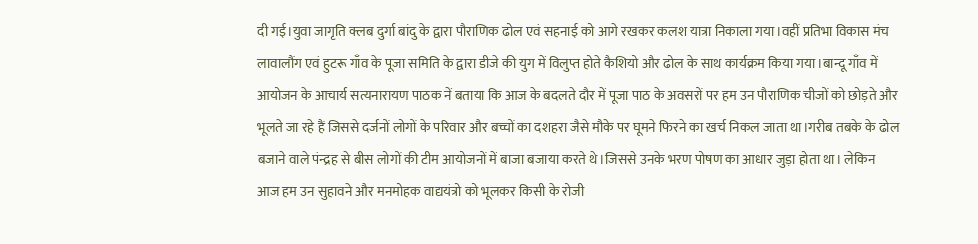दी गई।युवा जागृति क्लब दुर्गा बांदु के द्वारा पौराणिक ढोल एवं सहनाई को आगे रखकर कलश यात्रा निकाला गया।वहीं प्रतिभा विकास मंच लावालौंग एवं हुटरू गाँव के पूजा समिति के द्वारा डीजे की युग में विलुप्त होते कैशियो और ढोल के साथ कार्यक्रम किया गया।बान्दू गाँव में आयोजन के आचार्य सत्यनारायण पाठक नें बताया कि आज के बदलते दौर में पूजा पाठ के अवसरों पर हम उन पौराणिक चीजों को छोड़ते और भूलते जा रहे हैं जिससे दर्जनों लोगों के परिवार और बच्चों का दशहरा जैसे मौके पर घूमने फिरने का खर्च निकल जाता था।गरीब तबके के ढोल बजाने वाले पंन्द्रह से बीस लोगों की टीम आयोजनों में बाजा बजाया करते थे।जिससे उनके भरण पोषण का आधार जुड़ा होता था। लेकिन आज हम उन सुहावने और मनमोहक वाद्ययंत्रो को भूलकर किसी के रोजी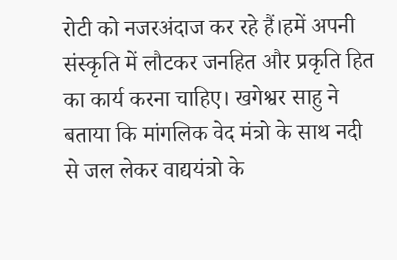रोटी को नजरअंदाज कर रहे हैं।हमें अपनी संस्कृति में लौटकर जनहित और प्रकृति हित का कार्य करना चाहिए। खगेश्वर साहु ने बताया कि मांगलिक वेद मंत्रो के साथ नदी से जल लेकर वाद्ययंत्रो के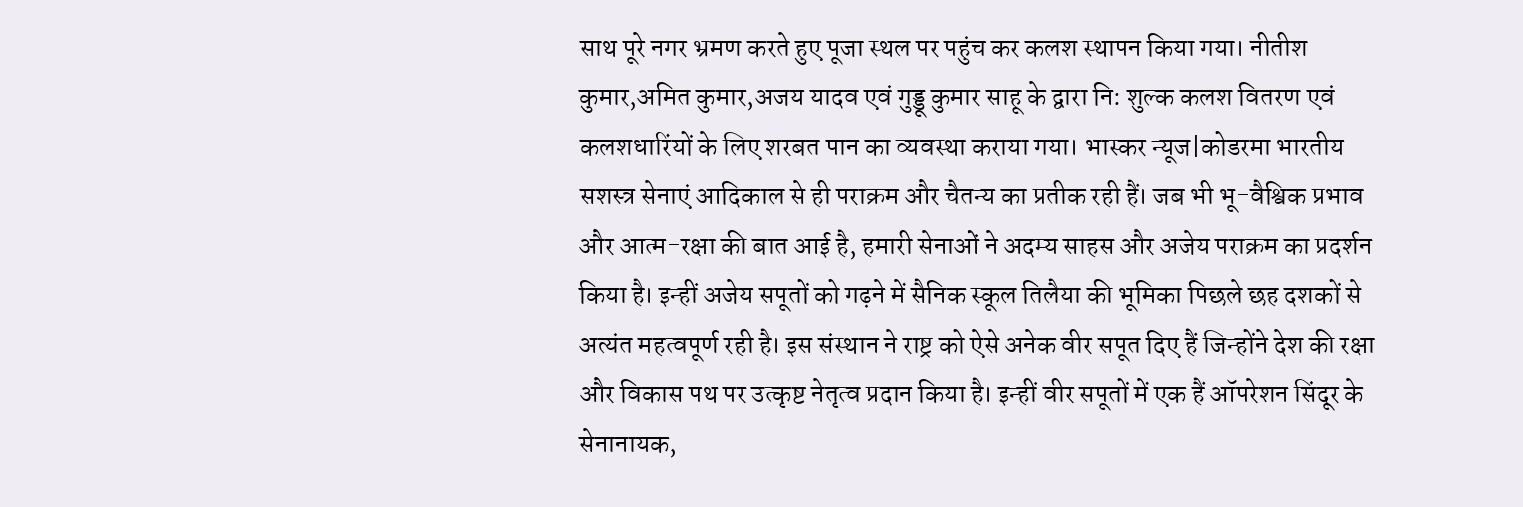साथ पूरे नगर भ्रमण करते हुए पूजा स्थल पर पहुंच कर कलश स्थापन किया गया। नीतीश कुमार,अमित कुमार,अजय यादव एवं गुड्डू कुमार साहू के द्वारा नि: शुल्क कलश वितरण एवं कलशधारिंयों के लिए शरबत पान का व्यवस्था कराया गया। भास्कर न्यूज|कोडरमा भारतीय सशस्त्र सेनाएं आदिकाल से ही पराक्रम और चैतन्य का प्रतीक रही हैं। जब भी भू-वैश्विक प्रभाव और आत्म-रक्षा की बात आई है, हमारी सेनाओं ने अदम्य साहस और अजेय पराक्रम का प्रदर्शन किया है। इन्हीं अजेय सपूतों को गढ़ने में सैनिक स्कूल तिलैया की भूमिका पिछले छह दशकों से अत्यंत महत्वपूर्ण रही है। इस संस्थान ने राष्ट्र को ऐसे अनेक वीर सपूत दिए हैं जिन्होंने देश की रक्षा और विकास पथ पर उत्कृष्ट नेतृत्व प्रदान किया है। इन्हीं वीर सपूतों में एक हैं ऑपरेशन सिंदूर के सेनानायक,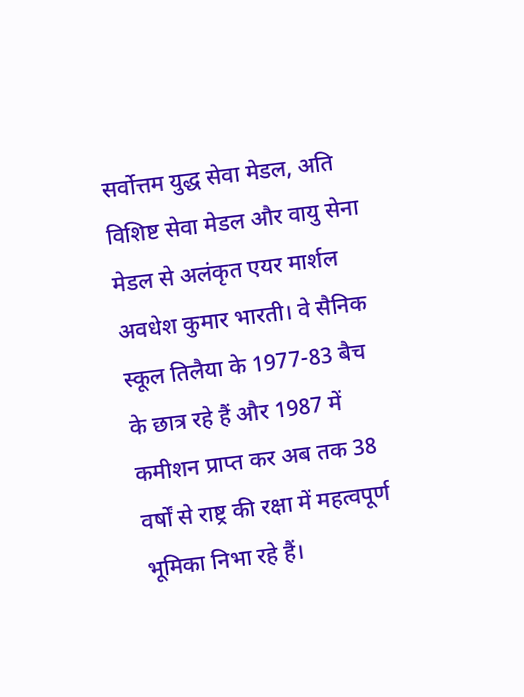सर्वोत्तम युद्ध सेवा मेडल, अति विशिष्ट सेवा मेडल और वायु सेना मेडल से अलंकृत एयर मार्शल अवधेश कुमार भारती। वे सैनिक स्कूल तिलैया के 1977-83 बैच के छात्र रहे हैं और 1987 में कमीशन प्राप्त कर अब तक 38 वर्षों से राष्ट्र की रक्षा में महत्वपूर्ण भूमिका निभा रहे हैं।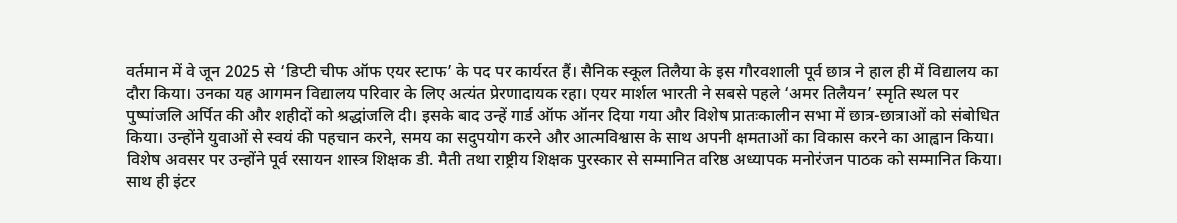वर्तमान में वे जून 2025 से ‘डिप्टी चीफ ऑफ एयर स्टाफ’ के पद पर कार्यरत हैं। सैनिक स्कूल तिलैया के इस गौरवशाली पूर्व छात्र ने हाल ही में विद्यालय का दौरा किया। उनका यह आगमन विद्यालय परिवार के लिए अत्यंत प्रेरणादायक रहा। एयर मार्शल भारती ने सबसे पहले ‘अमर तिलैयन’ स्मृति स्थल पर पुष्पांजलि अर्पित की और शहीदों को श्रद्धांजलि दी। इसके बाद उन्हें गार्ड ऑफ ऑनर दिया गया और विशेष प्रातःकालीन सभा में छात्र-छात्राओं को संबोधित किया। उन्होंने युवाओं से स्वयं की पहचान करने, समय का सदुपयोग करने और आत्मविश्वास के साथ अपनी क्षमताओं का विकास करने का आह्वान किया। विशेष अवसर पर उन्होंने पूर्व रसायन शास्त्र शिक्षक डी. मैती तथा राष्ट्रीय शिक्षक पुरस्कार से सम्मानित वरिष्ठ अध्यापक मनोरंजन पाठक को सम्मानित किया। साथ ही इंटर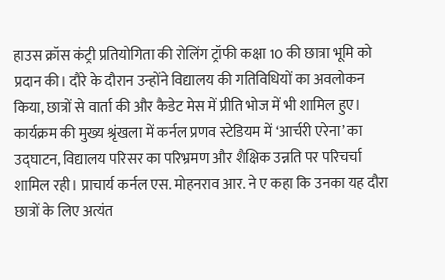हाउस क्रॉस कंट्री प्रतियोगिता की रोलिंग ट्रॉफी कक्षा 10 की छात्रा भूमि को प्रदान की। दौरे के दौरान उन्होंने विद्यालय की गतिविधियों का अवलोकन किया, छात्रों से वार्ता की और कैडेट मेस में प्रीति भोज में भी शामिल हुए। कार्यक्रम की मुख्य श्रृंखला में कर्नल प्रणव स्टेडियम में ‘आर्चरी एरेना’ का उद्घाटन, विद्यालय परिसर का परिभ्रमण और शैक्षिक उन्नति पर परिचर्चा शामिल रही। प्राचार्य कर्नल एस. मोहनराव आर. ने ए कहा कि उनका यह दौरा छात्रों के लिए अत्यंत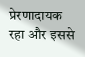प्रेरणादायक रहा और इससे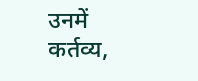उनमें कर्तव्य,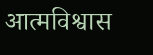आत्मविश्वास